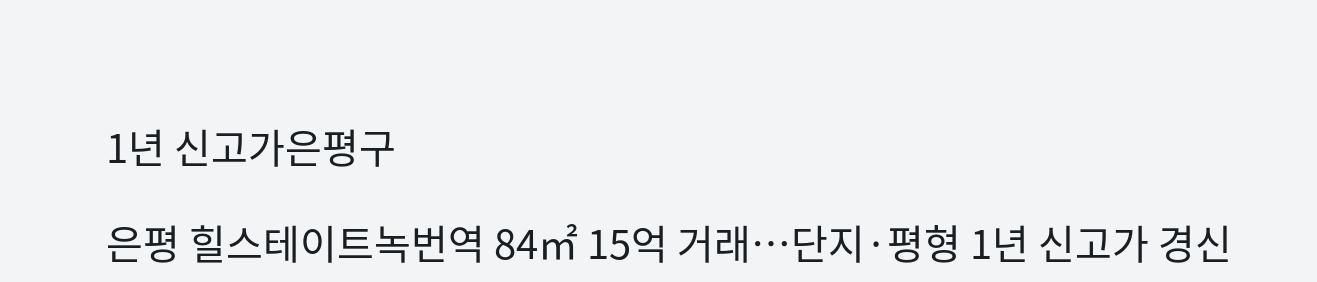1년 신고가은평구

은평 힐스테이트녹번역 84㎡ 15억 거래…단지·평형 1년 신고가 경신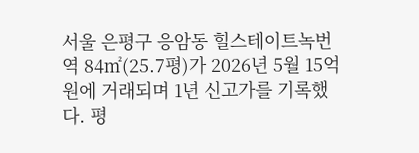서울 은평구 응암동 힐스테이트녹번역 84㎡(25.7평)가 2026년 5월 15억 원에 거래되며 1년 신고가를 기록했다. 평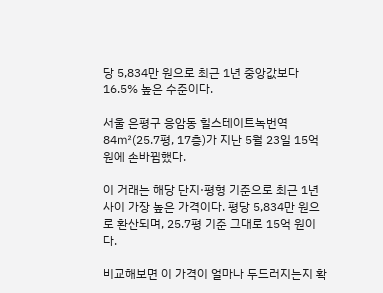당 5,834만 원으로 최근 1년 중앙값보다 16.5% 높은 수준이다.

서울 은평구 응암동 힐스테이트녹번역 84㎡(25.7평, 17층)가 지난 5월 23일 15억 원에 손바뀜했다.

이 거래는 해당 단지·평형 기준으로 최근 1년 사이 가장 높은 가격이다. 평당 5,834만 원으로 환산되며, 25.7평 기준 그대로 15억 원이다.

비교해보면 이 가격이 얼마나 두드러지는지 확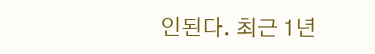인된다. 최근 1년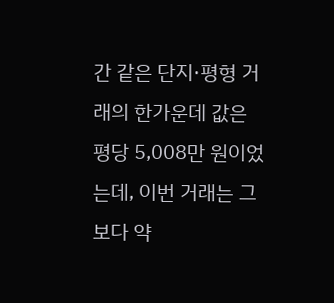간 같은 단지·평형 거래의 한가운데 값은 평당 5,008만 원이었는데, 이번 거래는 그보다 약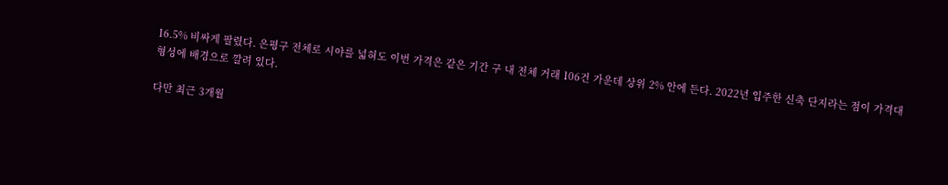16.5% 비싸게 팔렸다. 은평구 전체로 시야를 넓혀도 이번 가격은 같은 기간 구 내 전체 거래 106건 가운데 상위 2% 안에 든다. 2022년 입주한 신축 단지라는 점이 가격대 형성에 배경으로 깔려 있다.

다만 최근 3개월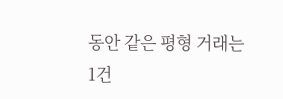동안 같은 평형 거래는 1건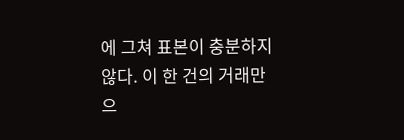에 그쳐 표본이 충분하지 않다. 이 한 건의 거래만으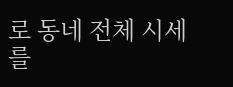로 동네 전체 시세를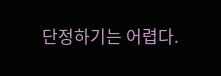단정하기는 어렵다.